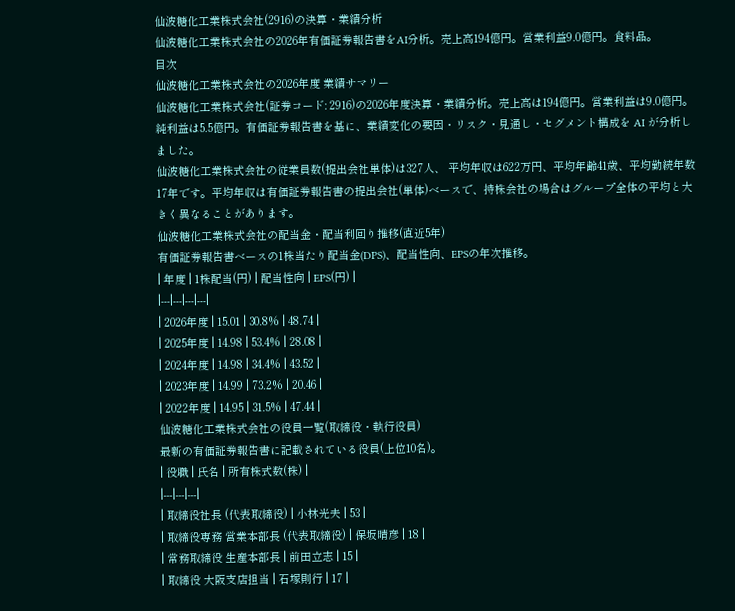仙波糖化工業株式会社(2916)の決算・業績分析
仙波糖化工業株式会社の2026年有価証券報告書をAI分析。売上高194億円。営業利益9.0億円。食料品。
目次
仙波糖化工業株式会社の2026年度 業績サマリー
仙波糖化工業株式会社(証券コード: 2916)の2026年度決算・業績分析。売上高は194億円。営業利益は9.0億円。純利益は5.5億円。有価証券報告書を基に、業績変化の要因・リスク・見通し・セグメント構成を AI が分析しました。
仙波糖化工業株式会社の従業員数(提出会社単体)は327人、 平均年収は622万円、平均年齢41歳、平均勤続年数17年です。平均年収は有価証券報告書の提出会社(単体)ベースで、持株会社の場合はグループ全体の平均と大きく異なることがあります。
仙波糖化工業株式会社の配当金・配当利回り推移(直近5年)
有価証券報告書ベースの1株当たり配当金(DPS)、配当性向、EPSの年次推移。
| 年度 | 1株配当(円) | 配当性向 | EPS(円) |
|---|---|---|---|
| 2026年度 | 15.01 | 30.8% | 48.74 |
| 2025年度 | 14.98 | 53.4% | 28.08 |
| 2024年度 | 14.98 | 34.4% | 43.52 |
| 2023年度 | 14.99 | 73.2% | 20.46 |
| 2022年度 | 14.95 | 31.5% | 47.44 |
仙波糖化工業株式会社の役員一覧(取締役・執行役員)
最新の有価証券報告書に記載されている役員(上位10名)。
| 役職 | 氏名 | 所有株式数(株) |
|---|---|---|
| 取締役社長 (代表取締役) | 小林光夫 | 53 |
| 取締役専務 営業本部長 (代表取締役) | 保坂晴彦 | 18 |
| 常務取締役 生産本部長 | 前田立志 | 15 |
| 取締役 大阪支店担当 | 石塚則行 | 17 |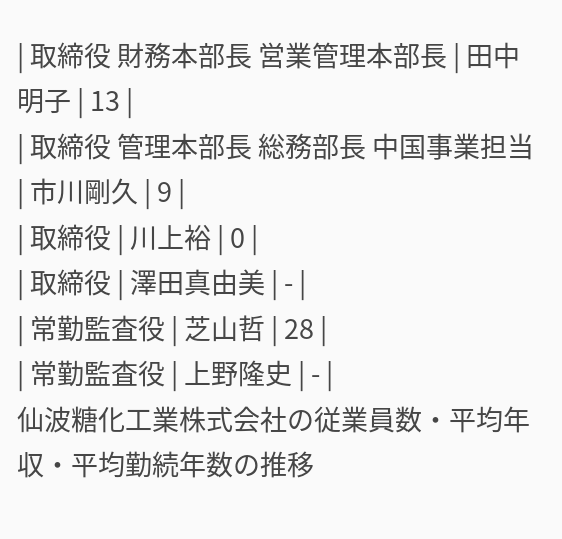| 取締役 財務本部長 営業管理本部長 | 田中明子 | 13 |
| 取締役 管理本部長 総務部長 中国事業担当 | 市川剛久 | 9 |
| 取締役 | 川上裕 | 0 |
| 取締役 | 澤田真由美 | - |
| 常勤監査役 | 芝山哲 | 28 |
| 常勤監査役 | 上野隆史 | - |
仙波糖化工業株式会社の従業員数・平均年収・平均勤続年数の推移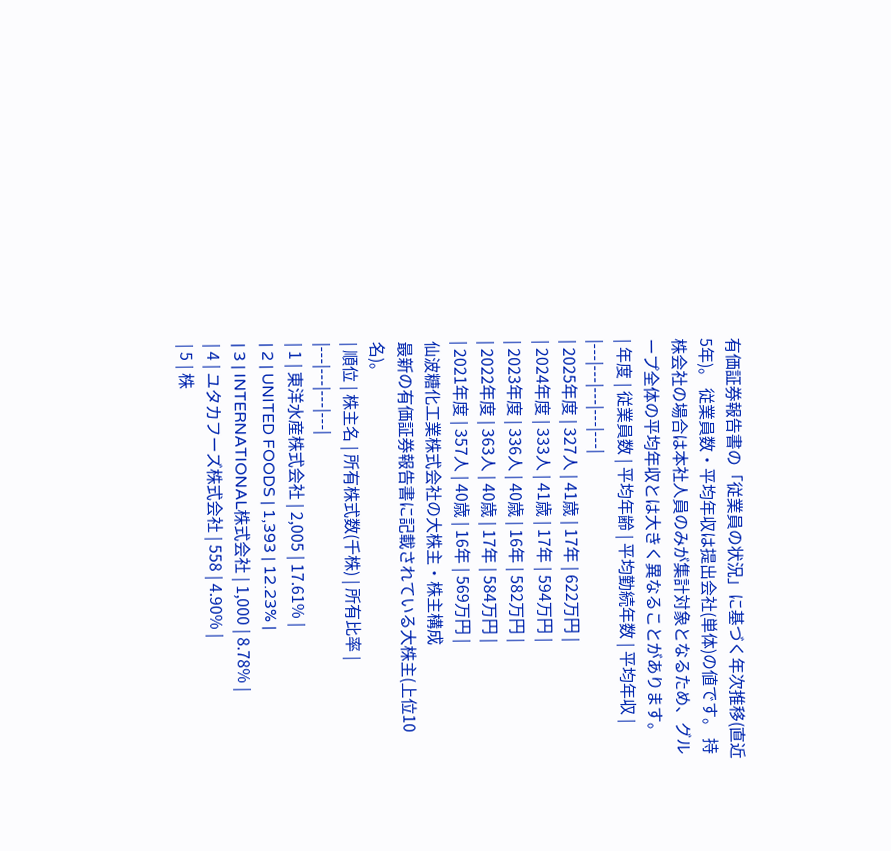有価証券報告書の「従業員の状況」に基づく年次推移(直近5年)。 従業員数・平均年収は提出会社(単体)の値です。 持株会社の場合は本社人員のみが集計対象となるため、グループ全体の平均年収とは大きく異なることがあります。
| 年度 | 従業員数 | 平均年齢 | 平均勤続年数 | 平均年収 |
|---|---|---|---|---|
| 2025年度 | 327人 | 41歳 | 17年 | 622万円 |
| 2024年度 | 333人 | 41歳 | 17年 | 594万円 |
| 2023年度 | 336人 | 40歳 | 16年 | 582万円 |
| 2022年度 | 363人 | 40歳 | 17年 | 584万円 |
| 2021年度 | 357人 | 40歳 | 16年 | 569万円 |
仙波糖化工業株式会社の大株主・株主構成
最新の有価証券報告書に記載されている大株主(上位10名)。
| 順位 | 株主名 | 所有株式数(千株) | 所有比率 |
|---|---|---|---|
| 1 | 東洋水産株式会社 | 2,005 | 17.61% |
| 2 | UNITED FOODS | 1,393 | 12.23% |
| 3 | INTERNATIONAL株式会社 | 1,000 | 8.78% |
| 4 | ユタカフーズ株式会社 | 558 | 4.90% |
| 5 | 株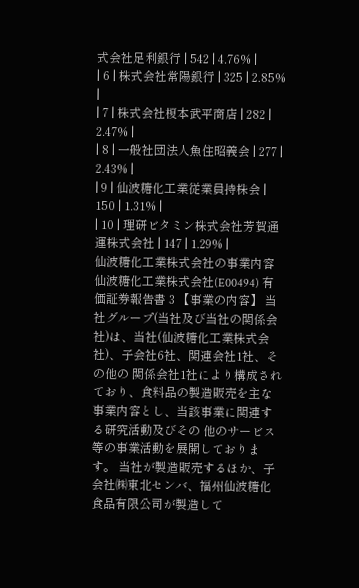式会社足利銀行 | 542 | 4.76% |
| 6 | 株式会社常陽銀行 | 325 | 2.85% |
| 7 | 株式会社榎本武平商店 | 282 | 2.47% |
| 8 | 一般社団法人魚住昭義会 | 277 | 2.43% |
| 9 | 仙波糖化工業従業員持株会 | 150 | 1.31% |
| 10 | 理研ビタミン株式会社芳賀通運株式会社 | 147 | 1.29% |
仙波糖化工業株式会社の事業内容
仙波糖化工業株式会社(E00494) 有価証券報告書 3 【事業の内容】 当社グループ(当社及び当社の関係会社)は、当社(仙波糖化工業株式会社)、子会社6社、関連会社1社、その他の 関係会社1社により構成されており、食料品の製造販売を主な事業内容とし、当該事業に関連する研究活動及びその 他のサービス等の事業活動を展開しております。 当社が製造販売するほか、子会社㈱東北センバ、福州仙波糖化食品有限公司が製造して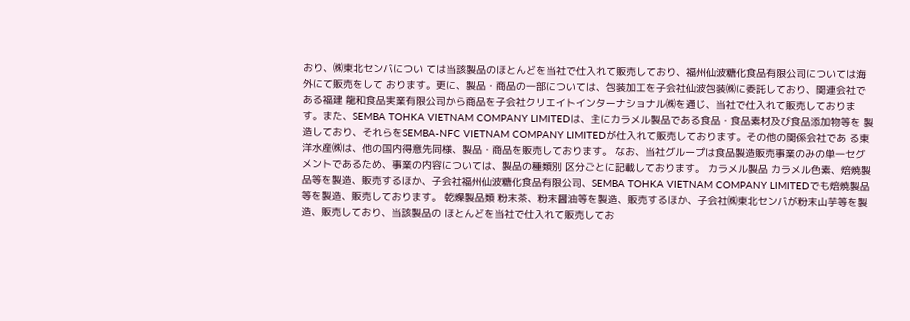おり、㈱東北センバについ ては当該製品のほとんどを当社で仕入れて販売しており、福州仙波糖化食品有限公司については海外にて販売をして おります。更に、製品・商品の一部については、包装加工を子会社仙波包装㈱に委託しており、関連会社である福建 龍和食品実業有限公司から商品を子会社クリエイトインターナショナル㈱を通じ、当社で仕入れて販売しておりま す。また、SEMBA TOHKA VIETNAM COMPANY LIMITEDは、主にカラメル製品である食品・食品素材及び食品添加物等を 製造しており、それらをSEMBA-NFC VIETNAM COMPANY LIMITEDが仕入れて販売しております。その他の関係会社であ る東洋水産㈱は、他の国内得意先同様、製品・商品を販売しております。 なお、当社グループは食品製造販売事業のみの単一セグメントであるため、事業の内容については、製品の種類別 区分ごとに記載しております。 カラメル製品 カラメル色素、焙焼製品等を製造、販売するほか、子会社福州仙波糖化食品有限公司、SEMBA TOHKA VIETNAM COMPANY LIMITEDでも焙焼製品等を製造、販売しております。 乾燥製品類 粉末茶、粉末醤油等を製造、販売するほか、子会社㈱東北センバが粉末山芋等を製造、販売しており、当該製品の ほとんどを当社で仕入れて販売してお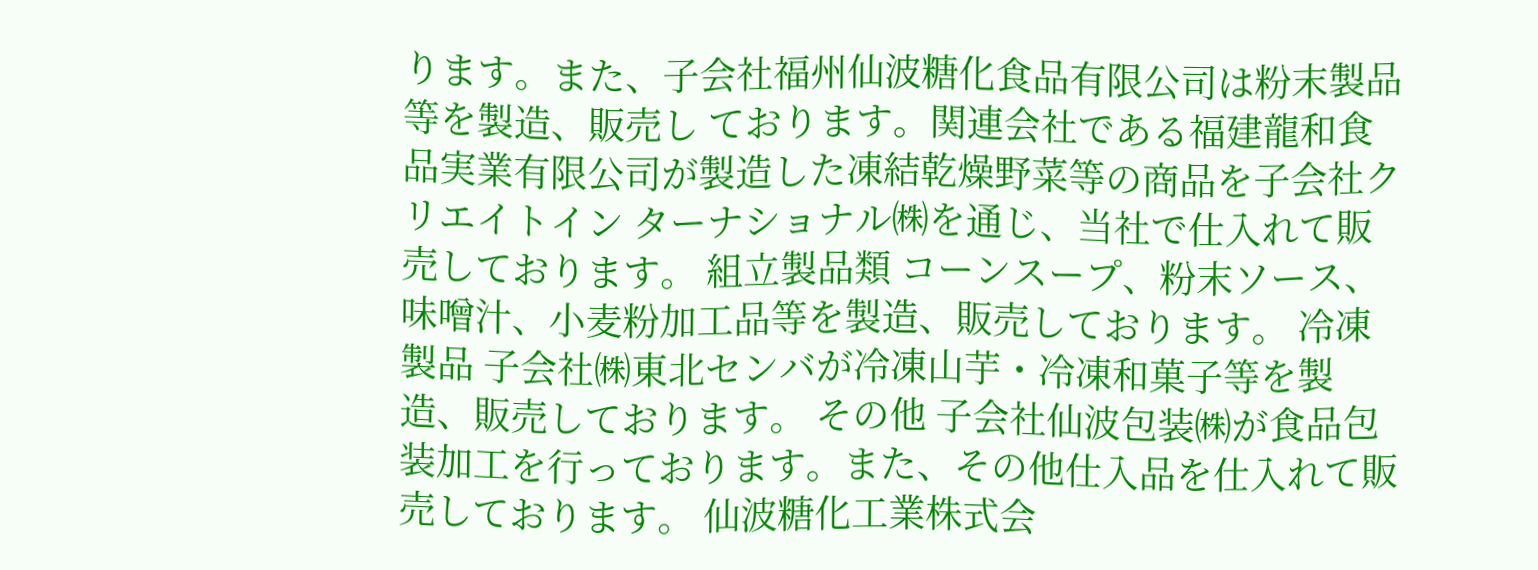ります。また、子会社福州仙波糖化食品有限公司は粉末製品等を製造、販売し ております。関連会社である福建龍和食品実業有限公司が製造した凍結乾燥野菜等の商品を子会社クリエイトイン ターナショナル㈱を通じ、当社で仕入れて販売しております。 組立製品類 コーンスープ、粉末ソース、味噌汁、小麦粉加工品等を製造、販売しております。 冷凍製品 子会社㈱東北センバが冷凍山芋・冷凍和菓子等を製造、販売しております。 その他 子会社仙波包装㈱が食品包装加工を行っております。また、その他仕入品を仕入れて販売しております。 仙波糖化工業株式会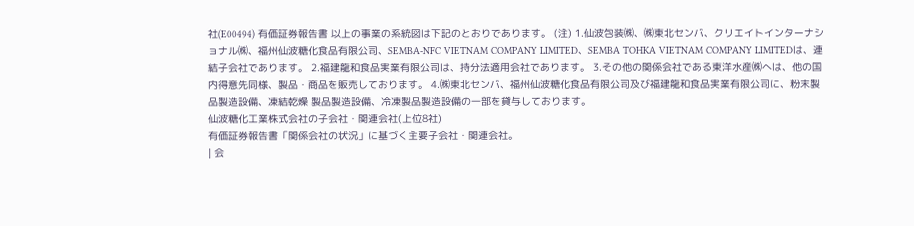社(E00494) 有価証券報告書 以上の事業の系統図は下記のとおりであります。 (注) 1.仙波包装㈱、㈱東北センバ、クリエイトインターナショナル㈱、福州仙波糖化食品有限公司、SEMBA-NFC VIETNAM COMPANY LIMITED、SEMBA TOHKA VIETNAM COMPANY LIMITEDは、連結子会社であります。 2.福建龍和食品実業有限公司は、持分法適用会社であります。 3.その他の関係会社である東洋水産㈱へは、他の国内得意先同様、製品・商品を販売しております。 4.㈱東北センバ、福州仙波糖化食品有限公司及び福建龍和食品実業有限公司に、粉末製品製造設備、凍結乾燥 製品製造設備、冷凍製品製造設備の一部を貸与しております。
仙波糖化工業株式会社の子会社・関連会社(上位8社)
有価証券報告書「関係会社の状況」に基づく主要子会社・関連会社。
| 会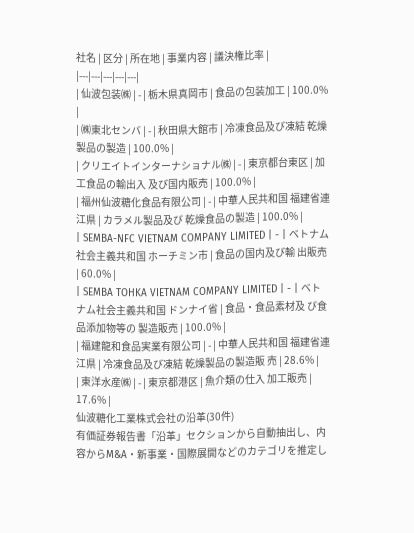社名 | 区分 | 所在地 | 事業内容 | 議決権比率 |
|---|---|---|---|---|
| 仙波包装㈱ | - | 栃木県真岡市 | 食品の包装加工 | 100.0% |
| ㈱東北センバ | - | 秋田県大館市 | 冷凍食品及び凍結 乾燥製品の製造 | 100.0% |
| クリエイトインターナショナル㈱ | - | 東京都台東区 | 加工食品の輸出入 及び国内販売 | 100.0% |
| 福州仙波糖化食品有限公司 | - | 中華人民共和国 福建省連江県 | カラメル製品及び 乾燥食品の製造 | 100.0% |
| SEMBA-NFC VIETNAM COMPANY LIMITED | - | ベトナム社会主義共和国 ホーチミン市 | 食品の国内及び輸 出販売 | 60.0% |
| SEMBA TOHKA VIETNAM COMPANY LIMITED | - | ベトナム社会主義共和国 ドンナイ省 | 食品・食品素材及 び食品添加物等の 製造販売 | 100.0% |
| 福建龍和食品実業有限公司 | - | 中華人民共和国 福建省連江県 | 冷凍食品及び凍結 乾燥製品の製造販 売 | 28.6% |
| 東洋水産㈱ | - | 東京都港区 | 魚介類の仕入 加工販売 | 17.6% |
仙波糖化工業株式会社の沿革(30件)
有価証券報告書「沿革」セクションから自動抽出し、内容からM&A・新事業・国際展開などのカテゴリを推定し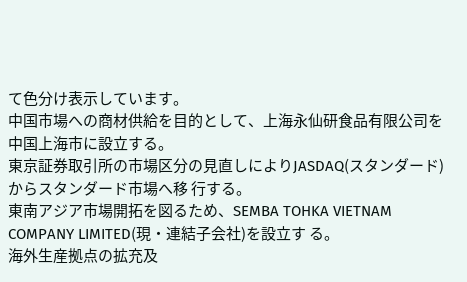て色分け表示しています。
中国市場への商材供給を目的として、上海永仙研食品有限公司を中国上海市に設立する。
東京証券取引所の市場区分の見直しによりJASDAQ(スタンダード)からスタンダード市場へ移 行する。
東南アジア市場開拓を図るため、SEMBA TOHKA VIETNAM COMPANY LIMITED(現・連結子会社)を設立す る。
海外生産拠点の拡充及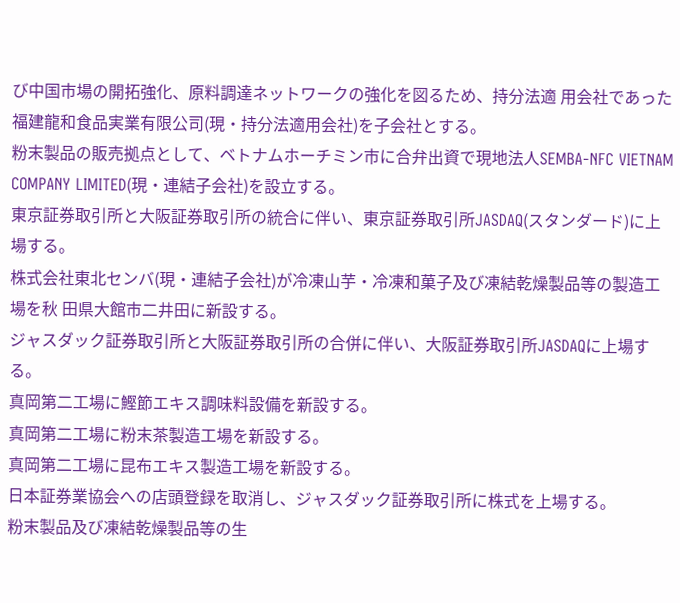び中国市場の開拓強化、原料調達ネットワークの強化を図るため、持分法適 用会社であった福建龍和食品実業有限公司(現・持分法適用会社)を子会社とする。
粉末製品の販売拠点として、ベトナムホーチミン市に合弁出資で現地法人SEMBA-NFC VIETNAM COMPANY LIMITED(現・連結子会社)を設立する。
東京証券取引所と大阪証券取引所の統合に伴い、東京証券取引所JASDAQ(スタンダード)に上 場する。
株式会社東北センバ(現・連結子会社)が冷凍山芋・冷凍和菓子及び凍結乾燥製品等の製造工場を秋 田県大館市二井田に新設する。
ジャスダック証券取引所と大阪証券取引所の合併に伴い、大阪証券取引所JASDAQに上場す る。
真岡第二工場に鰹節エキス調味料設備を新設する。
真岡第二工場に粉末茶製造工場を新設する。
真岡第二工場に昆布エキス製造工場を新設する。
日本証券業協会への店頭登録を取消し、ジャスダック証券取引所に株式を上場する。
粉末製品及び凍結乾燥製品等の生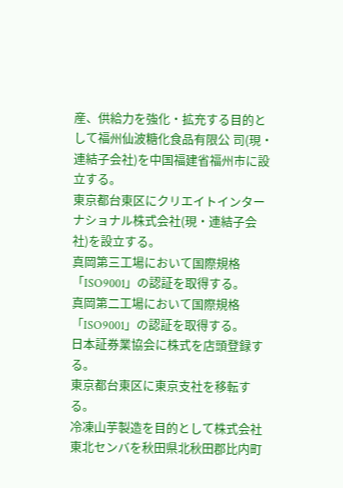産、供給力を強化・拡充する目的として福州仙波糖化食品有限公 司(現・連結子会社)を中国福建省福州市に設立する。
東京都台東区にクリエイトインターナショナル株式会社(現・連結子会社)を設立する。
真岡第三工場において国際規格「ISO9001」の認証を取得する。
真岡第二工場において国際規格「ISO9001」の認証を取得する。
日本証券業協会に株式を店頭登録する。
東京都台東区に東京支社を移転する。
冷凍山芋製造を目的として株式会社東北センバを秋田県北秋田郡比内町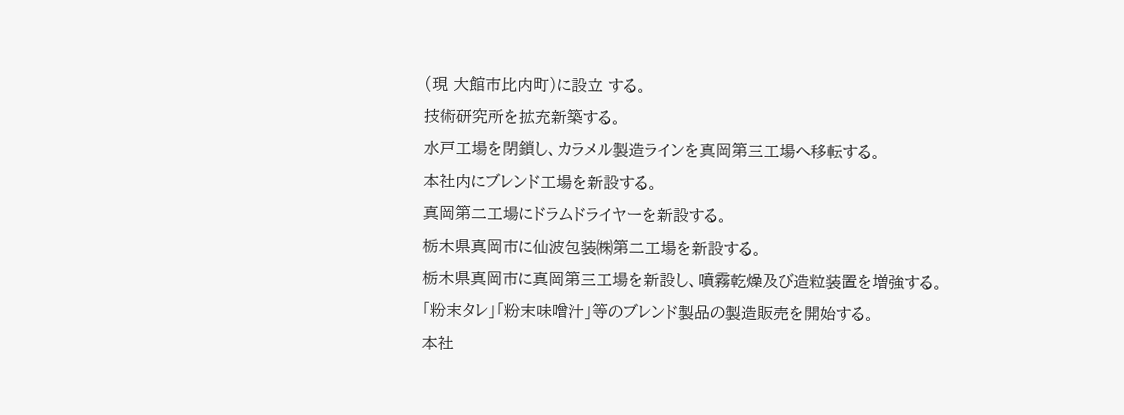(現 大館市比内町)に設立 する。
技術研究所を拡充新築する。
水戸工場を閉鎖し、カラメル製造ラインを真岡第三工場へ移転する。
本社内にブレンド工場を新設する。
真岡第二工場にドラムドライヤーを新設する。
栃木県真岡市に仙波包装㈱第二工場を新設する。
栃木県真岡市に真岡第三工場を新設し、噴霧乾燥及び造粒装置を増強する。
「粉末タレ」「粉末味噌汁」等のブレンド製品の製造販売を開始する。
本社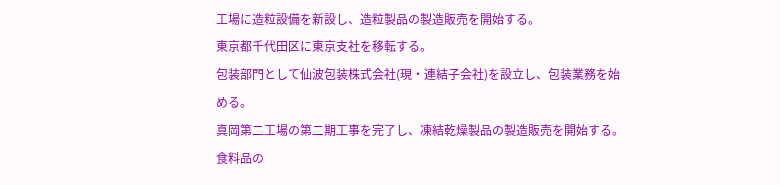工場に造粒設備を新設し、造粒製品の製造販売を開始する。
東京都千代田区に東京支社を移転する。
包装部門として仙波包装株式会社(現・連結子会社)を設立し、包装業務を始める。
真岡第二工場の第二期工事を完了し、凍結乾燥製品の製造販売を開始する。
食料品の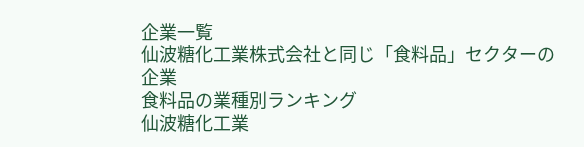企業一覧
仙波糖化工業株式会社と同じ「食料品」セクターの企業
食料品の業種別ランキング
仙波糖化工業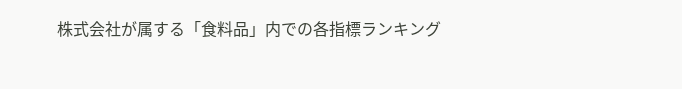株式会社が属する「食料品」内での各指標ランキング